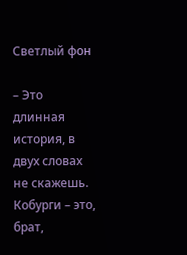Светлый фон

– Это длинная история, в двух словах не скажешь. Кобурги – это, брат,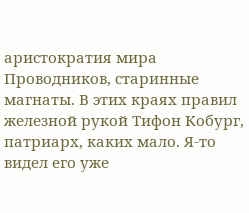аристократия мира Проводников, старинные магнаты. В этих краях правил железной рукой Тифон Кобург, патриарх, каких мало. Я-то видел его уже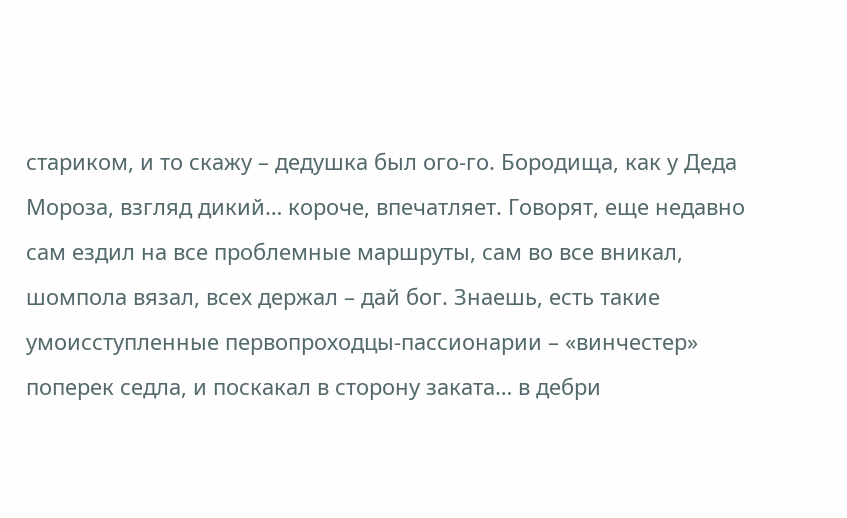стариком, и то скажу – дедушка был ого-го. Бородища, как у Деда Мороза, взгляд дикий… короче, впечатляет. Говорят, еще недавно сам ездил на все проблемные маршруты, сам во все вникал, шомпола вязал, всех держал – дай бог. Знаешь, есть такие умоисступленные первопроходцы-пассионарии – «винчестер» поперек седла, и поскакал в сторону заката… в дебри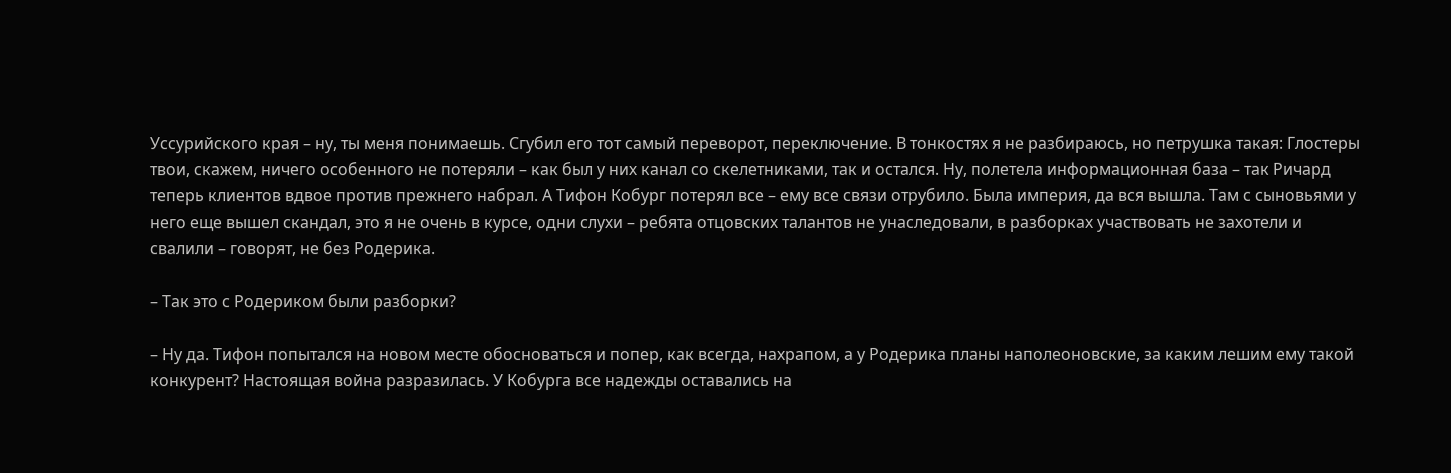Уссурийского края – ну, ты меня понимаешь. Сгубил его тот самый переворот, переключение. В тонкостях я не разбираюсь, но петрушка такая: Глостеры твои, скажем, ничего особенного не потеряли – как был у них канал со скелетниками, так и остался. Ну, полетела информационная база – так Ричард теперь клиентов вдвое против прежнего набрал. А Тифон Кобург потерял все – ему все связи отрубило. Была империя, да вся вышла. Там с сыновьями у него еще вышел скандал, это я не очень в курсе, одни слухи – ребята отцовских талантов не унаследовали, в разборках участвовать не захотели и свалили – говорят, не без Родерика.

– Так это с Родериком были разборки?

– Ну да. Тифон попытался на новом месте обосноваться и попер, как всегда, нахрапом, а у Родерика планы наполеоновские, за каким лешим ему такой конкурент? Настоящая война разразилась. У Кобурга все надежды оставались на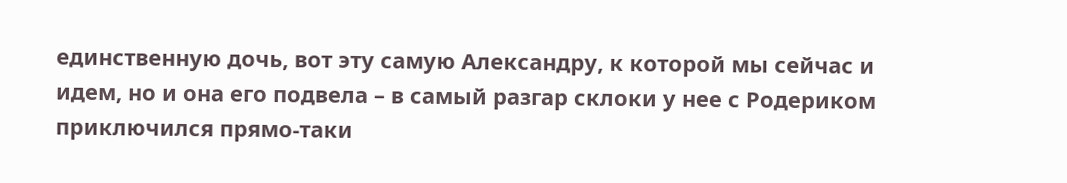единственную дочь, вот эту самую Александру, к которой мы сейчас и идем, но и она его подвела – в самый разгар склоки у нее с Родериком приключился прямо-таки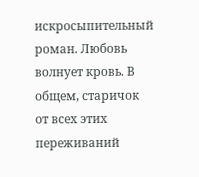искросыпительный роман. Любовь волнует кровь. В общем, старичок от всех этих переживаний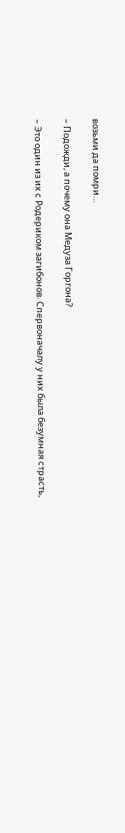возьми да помри…

– Подожди, а почему она Медуза Горгона?

– Это один из их с Родериком загибонов. Спервоначалу у них была безумная страсть,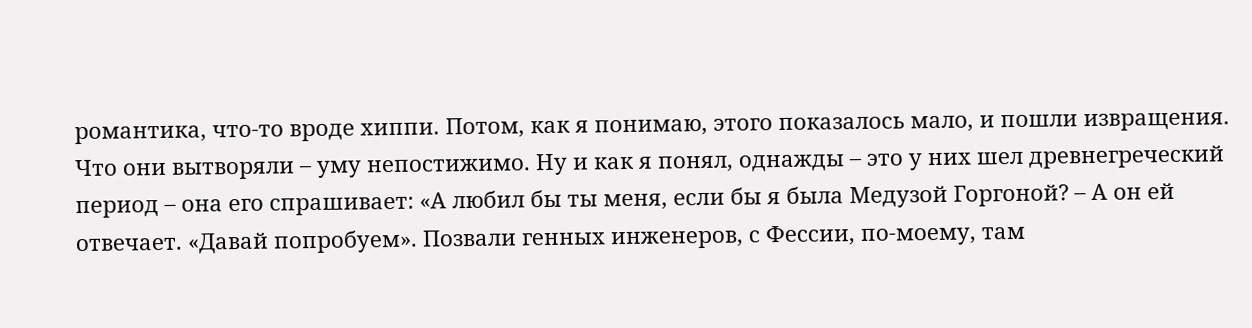романтика, что-то вроде хиппи. Потом, как я понимаю, этого показалось мало, и пошли извращения. Что они вытворяли – уму непостижимо. Ну и как я понял, однажды – это у них шел древнегреческий период – она его спрашивает: «А любил бы ты меня, если бы я была Медузой Горгоной? – А он ей отвечает. «Давай попробуем». Позвали генных инженеров, с Фессии, по-моему, там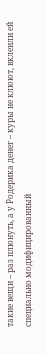такие вещи – раз плюнуть, а у Родерика денег – куры не клюют, вклеили ей специально модифицированный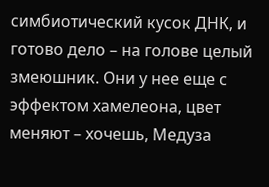симбиотический кусок ДНК, и готово дело – на голове целый змеюшник. Они у нее еще с эффектом хамелеона, цвет меняют – хочешь, Медуза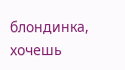блондинка, хочешь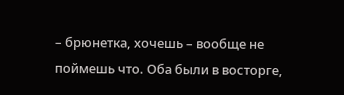– брюнетка, хочешь – вообще не поймешь что. Оба были в восторге,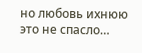но любовь ихнюю это не спасло…